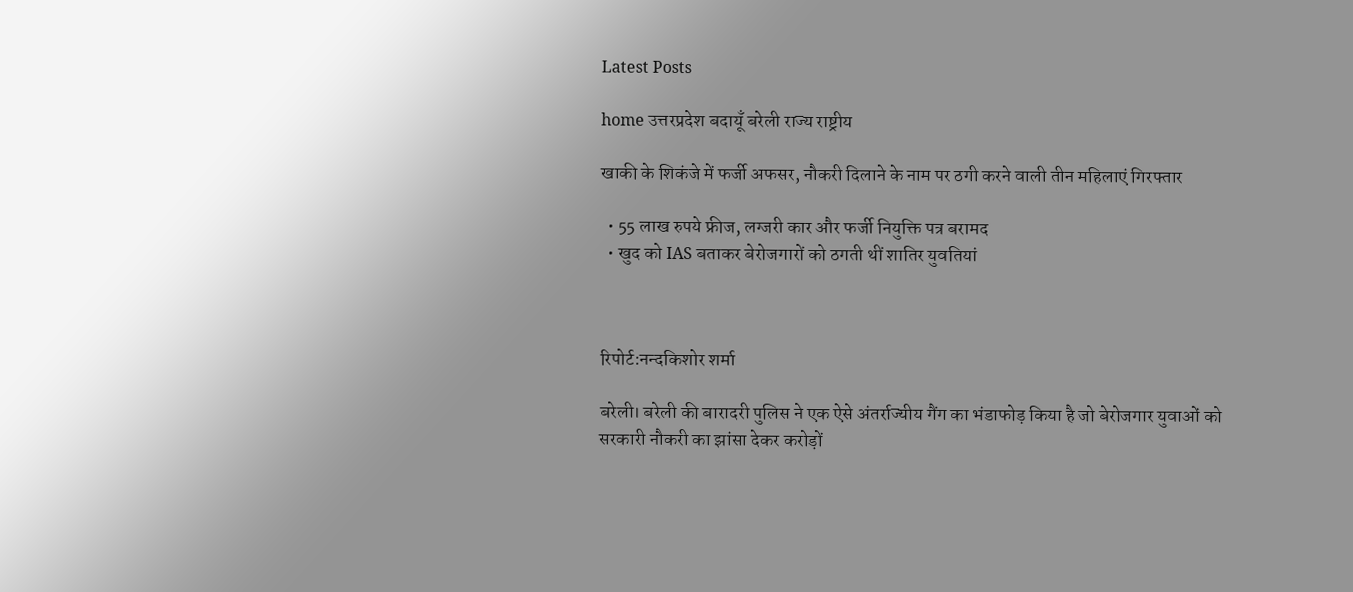Latest Posts

home उत्तरप्रदेश बदायूँ बरेली राज्य राष्ट्रीय

खाकी के शिकंजे में फर्जी अफसर, नौकरी दिलाने के नाम पर ठगी करने वाली तीन महिलाएं गिरफ्तार

  • 55 लाख रुपये फ्रीज, लग्जरी कार और फर्जी नियुक्ति पत्र बरामद
  • खुद को IAS बताकर बेरोजगारों को ठगती थीं शातिर युवतियां



रिपोर्ट:नन्दकिशोर शर्मा

बरेली। बरेली की बारादरी पुलिस ने एक ऐसे अंतर्राज्यीय गैंग का भंडाफोड़ किया है जो बेरोजगार युवाओं को सरकारी नौकरी का झांसा देकर करोड़ों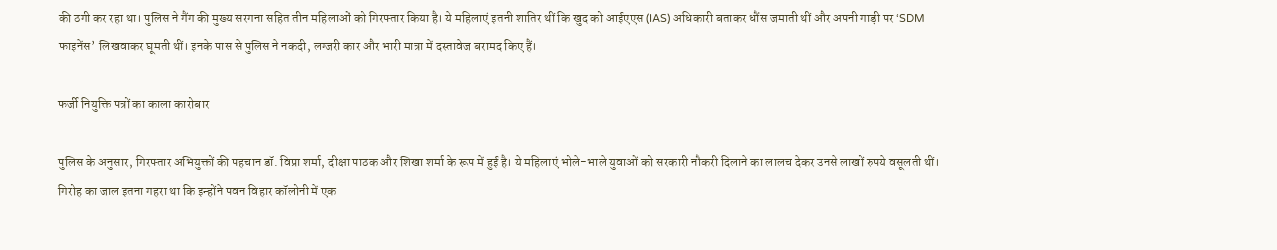की ठगी कर रहा था। पुलिस ने गैंग की मुख्य सरगना सहित तीन महिलाओं को गिरफ्तार किया है। ये महिलाएं इतनी शातिर थीं कि खुद को आईएएस (IAS) अधिकारी बताकर धौंस जमाती थीं और अपनी गाड़ी पर ‘SDM फाइनेंस’ लिखवाकर घूमती थीं। इनके पास से पुलिस ने नकदी, लग्जरी कार और भारी मात्रा में दस्तावेज बरामद किए हैं।

फर्जी नियुक्ति पत्रों का काला कारोबार

पुलिस के अनुसार, गिरफ्तार अभियुक्तों की पहचान डॉ. विप्रा शर्मा, दीक्षा पाठक और शिखा शर्मा के रूप में हुई है। ये महिलाएं भोले-भाले युवाओं को सरकारी नौकरी दिलाने का लालच देकर उनसे लाखों रुपये वसूलती थीं। गिरोह का जाल इतना गहरा था कि इन्होंने पवन विहार कॉलोनी में एक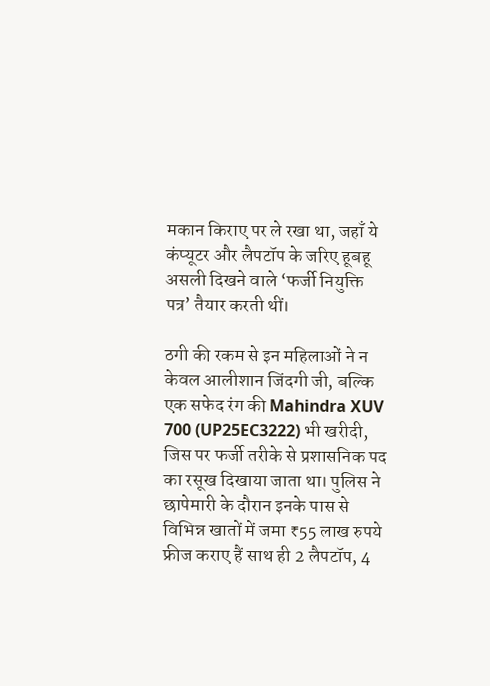मकान किराए पर ले रखा था, जहाँ ये कंप्यूटर और लैपटॉप के जरिए हूबहू असली दिखने वाले ‘फर्जी नियुक्ति पत्र’ तैयार करती थीं।

ठगी की रकम से इन महिलाओं ने न केवल आलीशान जिंदगी जी, बल्कि एक सफेद रंग की Mahindra XUV 700 (UP25EC3222) भी खरीदी, जिस पर फर्जी तरीके से प्रशासनिक पद का रसूख दिखाया जाता था। पुलिस ने छापेमारी के दौरान इनके पास से विभिन्न खातों में जमा ₹55 लाख रुपये फ्रीज कराए हैं साथ ही 2 लैपटॉप, 4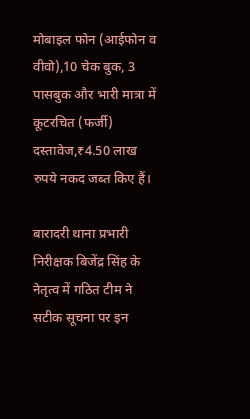मोबाइल फोन (आईफोन व वीवो),10 चेक बुक, 3 पासबुक और भारी मात्रा में कूटरचित (फर्जी) दस्तावेज,₹4.50 लाख रुपये नकद जब्त किए हैं।

बारादरी थाना प्रभारी निरीक्षक बिजेंद्र सिंह के नेतृत्व में गठित टीम ने सटीक सूचना पर इन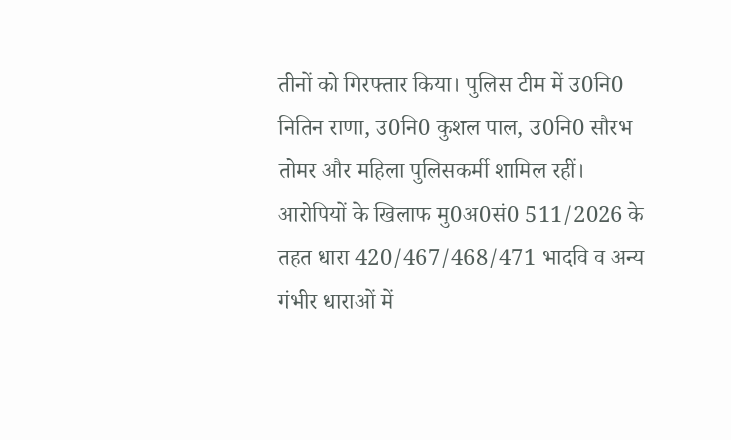तीनों को गिरफ्तार किया। पुलिस टीम में उ0नि0 नितिन राणा, उ0नि0 कुशल पाल, उ0नि0 सौरभ तोमर और महिला पुलिसकर्मी शामिल रहीं। आरोपियों के खिलाफ मु0अ0सं0 511/2026 के तहत धारा 420/467/468/471 भादवि व अन्य गंभीर धाराओं में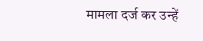मामला दर्ज कर उन्हें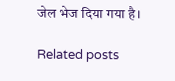जेल भेज दिया गया है।

Related posts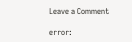Leave a Comment

error: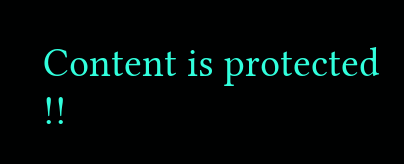Content is protected !!